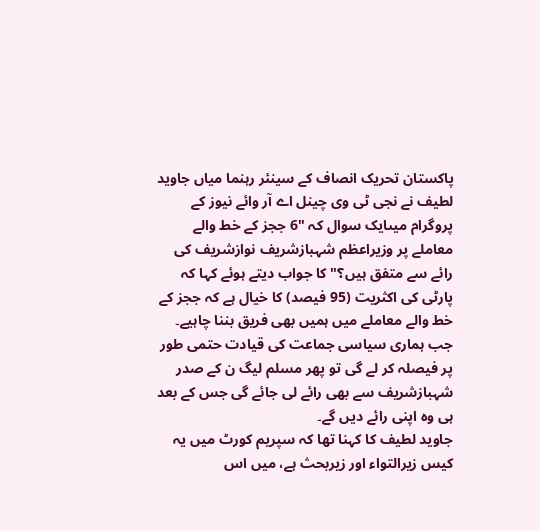پاکستان تحریک انصاف کے سینئر رہنما میاں جاوید لطیف نے نجی ٹی وی چینل اے آر وائے نیوز کے پروگرام میںایک سوال کہ "6 ججز کے خط والے معاملے پر وزیراعظم شہبازشریف نوازشریف کی رائے سے متفق ہیں؟" کا جواب دیتے ہوئے کہا کہ پارٹی کی اکثریت (95 فیصد) کا خیال ہے کہ ججز کے خط والے معاملے میں ہمیں بھی فریق بننا چاہیے۔
جب ہماری سیاسی جماعت کی قیادت حتمی طور پر فیصلہ کر لے گی تو پھر مسلم لیگ ن کے صدر شہبازشریف سے بھی رائے لی جائے گی جس کے بعد ہی وہ اپنی رائے دیں گے۔
جاوید لطیف کا کہنا تھا کہ سپریم کورٹ میں یہ کیس زیرالتواء اور زیربحث ہے، میں اس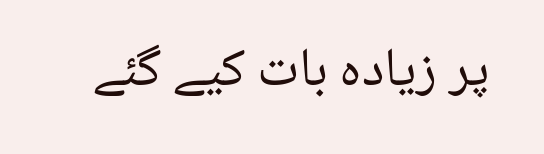پر زیادہ بات کیے گئے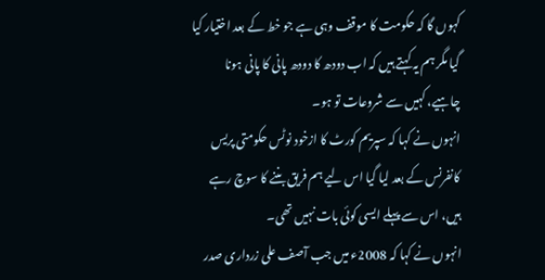کہوں گا کہ حکومت کا موقف وہی ہے جو خط کے بعد اختیار کیا گیا مگر ہم یہ کہتے ہیں کہ اب دودھ کا دودھ پانی کا پانی ہونا چاہیے، کہیں سے شروعات تو ہو۔
انہوں نے کہا کہ سپریم کورٹ کا ازخود نوٹس حکومتی پریس کانفرنس کے بعد لیا گیا اس لیے ہم فریق بننے کا سوچ رہے ہیں، اس سے پہلے ایسی کوئی بات نہیں تھی۔
انہوں نے کہا کہ 2008ء میں جب آصف علی زرداری صدر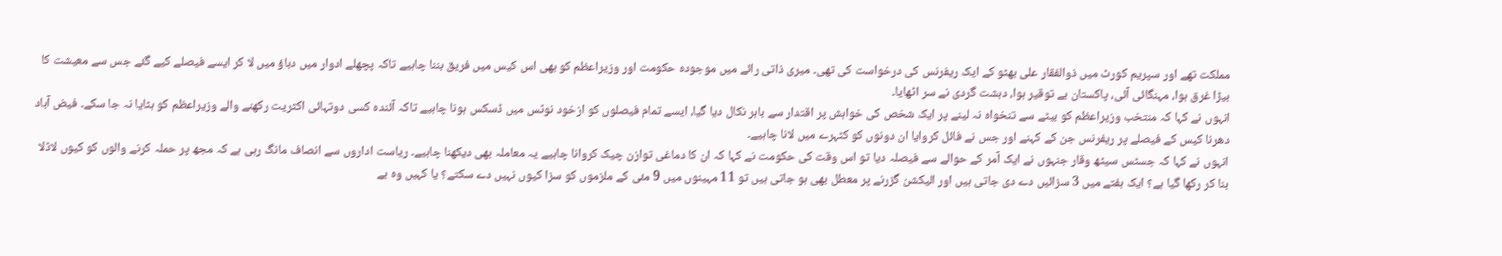مملکت تھے اور سپریم کورٹ میں ذوالفقار علی بھٹو کے ایک ریفرنس کی درخواست کی تھی۔ میری ذاتی رائے میں موجودہ حکومت اور وزیراعظم کو بھی اس کیس میں فریق بننا چاہیے تاکہ پچھلے ادوار میں دباؤ میں لا کر ایسے فیصلے کیے گئے جس سے معیشت کا بیڑا غرق ہوا، مہنگائی آئی، پاکستان بے توقیر ہوا، دہشت گردی نے سر اٹھایا۔
انہوں نے کہا کہ منتخب وزیراعظم کو بیٹے سے تنخواہ نہ لینے پر ایک شخص کی خواہش پر اقتدار سے باہر نکال دیا گیا، ایسے تمام فیصلوں کو ازخود نوٹس میں ڈسکس ہونا چاہیے تاکہ آئندہ کسی دوتہائی اکثریت رکھنے والے وزیراعظم کو ہٹایا نہ جا سکے۔ فیض آباد دھرنا کیس کے فیصلے پر ریفرنس جن کے کہنے اور جس نے فائل کروایا ان دونوں کو کٹہرے میں لانا چاہیے۔
انہوں نے کہا کہ جسٹس سیٹھ وقار جنہوں نے ایک آمر کے حوالے سے فیصلہ دیا تو اس وقت کی حکومت نے کہا کہ ان کا دماغی توازن چیک کروانا چاہیے یہ معاملہ بھی دیکھنا چاہیے۔ ریاست اداروں سے انصاف مانگ رہی ہے کہ مجھ پر حملہ کرنے والوں کو کیوں لاڈلا بنا کر رکھا گیا ہے؟ ایک ہفتے میں 3 سزائیں دے دی جاتی ہیں اور الیکشن گزرنے پر معطل بھی ہو جاتی ہیں تو 11 مہینوں میں 9 مئی کے ملزموں کو سزا کیوں نہیں دے سکتے؟ یا کہیں وہ بے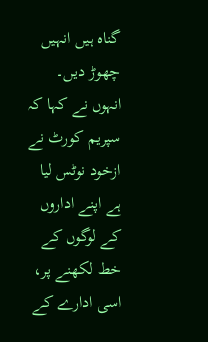گناہ ہیں انہیں چھوڑ دیں۔
انہوں نے کہا کہ سپریم کورٹ نے ازخود نوٹس لیا ہے اپنے اداروں کے لوگوں کے خط لکھنے پر، اسی ادارے کے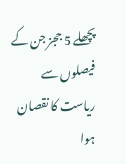پچھلے 5 ججز جن کے فیصلوں سے ریاست کا نقصان ہوا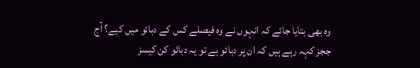وہ بھی بتایا جائے کہ انہوں نے وہ فیصلے کس کے دبائو میں کیے؟ آج ججز کہہ رہے ہیں کہ ان پر دبائو ہے تو یہ دبائو کن کیسز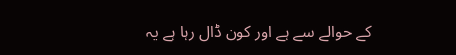کے حوالے سے ہے اور کون ڈال رہا ہے یہ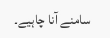سامنے آنا چاہیے۔